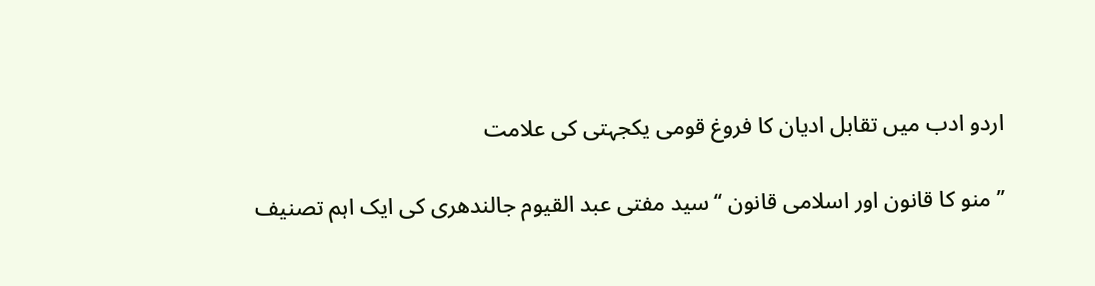اردو ادب میں تقابل ادیان کا فروغ قومی یکجہتی کی علامت

’’منو کا قانون اور اسلامی قانون ‘‘سید مفتی عبد القیوم جالندھری کی ایک اہم تصنیف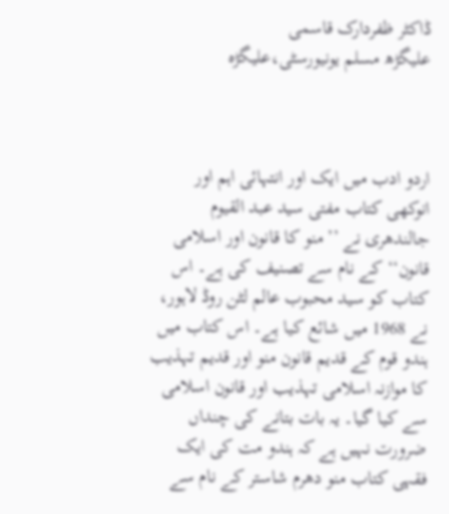ڈاکٹر ظفردارک قاسمی
علیگڑھ مسلم یونیورسٹی،علیگڑہ



اردو ادب میں ایک اور انتہائی اہم اور انوکھی کتاب مفتی سید عبد القیوم جالندھری نے ’’منو کا قانون اور اسلامی قانون‘‘ کے نام سے تصنیف کی ہے۔ اس کتاب کو سید محبوب عالم لٹن روڈ لاہور، نے 1968 میں شائع کیا ہے۔ اس کتاب میں ہندو قوم کے قدیم قانون منو اور قدیم تہذیب کا موازنہ اسلامی تہذیب اور قانون اسلامی سے کیا گیا۔ یہ بات بتانے کی چنداں ضرورت نہیں ہے کہ ہندو مت کی ایک فقہی کتاب منو دھرم شاستر کے نام سے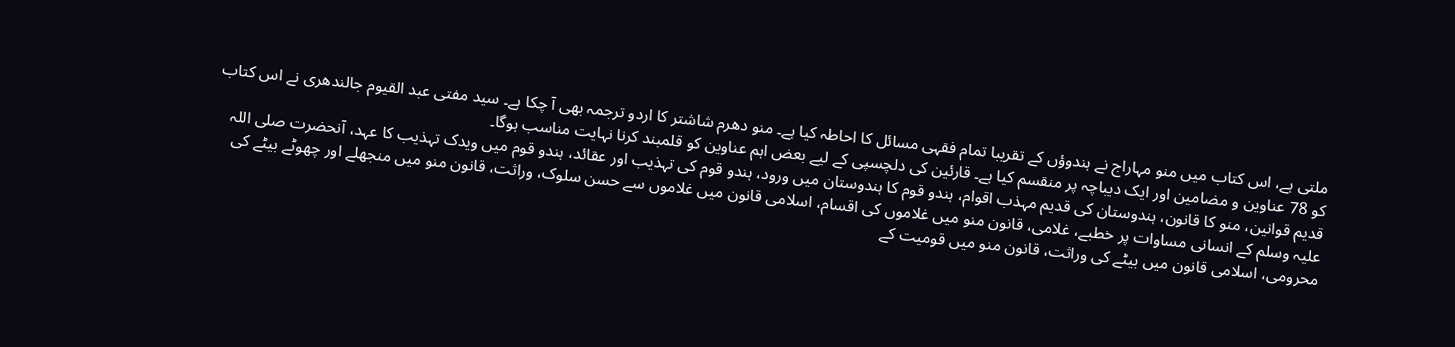ملتی ہے، اس کتاب میں منو مہاراج نے ہندوؤں کے تقریبا تمام فقہی مسائل کا احاطہ کیا ہے۔ منو دھرم شاشتر کا اردو ترجمہ بھی آ چکا ہے۔ سید مفتی عبد القیوم جالندھری نے اس کتاب کو 78 عناوین و مضامین اور ایک دیباچہ پر منقسم کیا ہے۔ قارئین کی دلچسپی کے لیے بعض اہم عناوین کو قلمبند کرنا نہایت مناسب ہوگا۔
قدیم قوانین، منو کا قانون، ہندوستان کی قدیم مہذب اقوام، ہندو قوم کا ہندوستان میں ورود، ہندو قوم کی تہذیب اور عقائد، ہندو قوم میں ویدک تہذیب کا عہد، آنحضرت صلی اللہ علیہ وسلم کے انسانی مساوات پر خطبے، غلامی، قانون منو میں غلاموں کی اقسام، اسلامی قانون میں غلاموں سے حسن سلوک، وراثت، قانون منو میں منجھلے اور چھوٹے بیٹے کی محرومی، اسلامی قانون میں بیٹے کی وراثت، قانون منو میں قومیت کے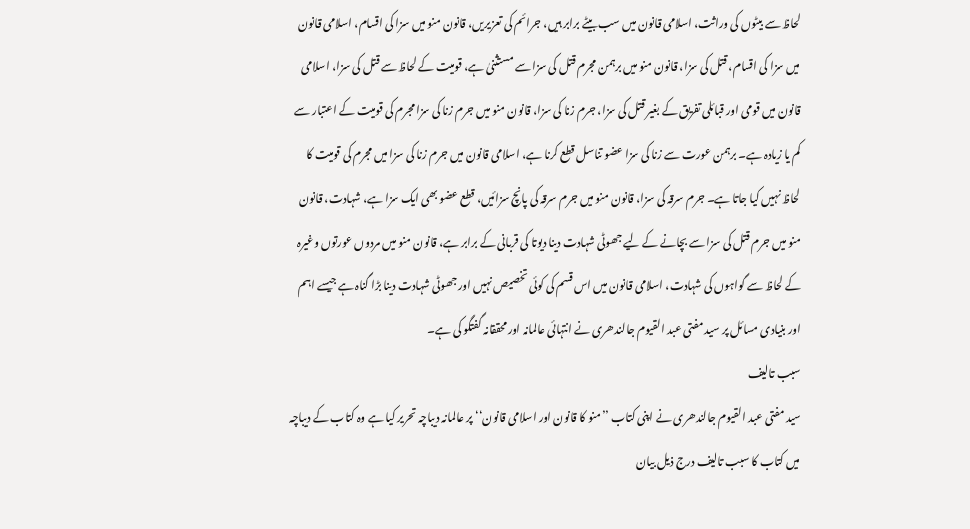لحاظ سے بیٹوں کی وراثت، اسلامی قانون میں سب بیٹے برابر ہیں، جرائم کی تعزیریں، قانون منو میں سزا کی اقسام، اسلامی قانون میں سزا کی اقسام، قتل کی سزا، قانون منو میں برہمن مجرم قتل کی سزا سے مستثنیٰ ہے، قومیت کے لحاظ سے قتل کی سزا، اسلامی قانون میں قومی اور قبائلی تفریق کے بغیر قتل کی سزا، جرم زنا کی سزا، قانون منو میں جرم زنا کی سزا مجرم کی قومیت کے اعتبار سے کم یا زیادہ ہے۔ برہمن عورت سے زنا کی سزا عضو تناسل قطع کرنا ہے، اسلامی قانون میں جرم زنا کی سزا میں مجرم کی قومیت کا لحاظ نہیں کیا جاتا ہے۔ جرم سرقہ کی سزا، قانون منو میں جرم سرقہ کی پانچ سزائیں، قطع عضو بھی ایک سزا ہے، شہادت، قانون منو میں جرم قتل کی سزا سے بچانے کے لیے جھوٹی شہادت دینا دیوتا کی قربانی کے برابر ہے، قانون منو میں مردوں عورتوں وغیرہ کے لحاظ سے گواہوں کی شہادت، اسلامی قانون میں اس قسم کی کوئی تخصیص نہیں اور جھوٹی شہادت دینا بڑا گناہ ہے جیسے اہم اور بنیادی مسائل پر سید مفتی عبد القیوم جالندھری نے انتہائی عالمانہ اور محققانہ گفتگو کی ہے۔
سبب تالیف
سید مفتی عبد القیوم جالندھری نے اپنی کتاب ’’منو کا قانون اور اسلامی قانون‘‘ پر عالمانہ دیباچہ تحریر کیا ہے وہ کتاب کے دیباچہ میں کتاب کا سبب تالیف درج ذیل بیان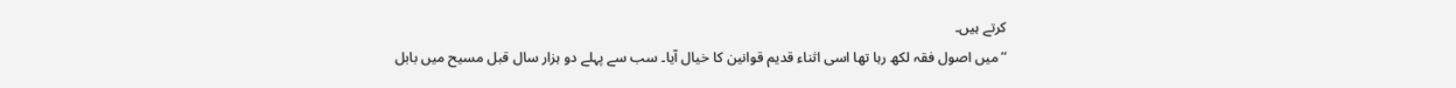کرتے ہیں۔
’’میں اصول فقہ لکھ رہا تھا اسی اثناء قدیم قوانین کا خیال آیا۔ سب سے پہلے دو ہزار سال قبل مسیح میں بابل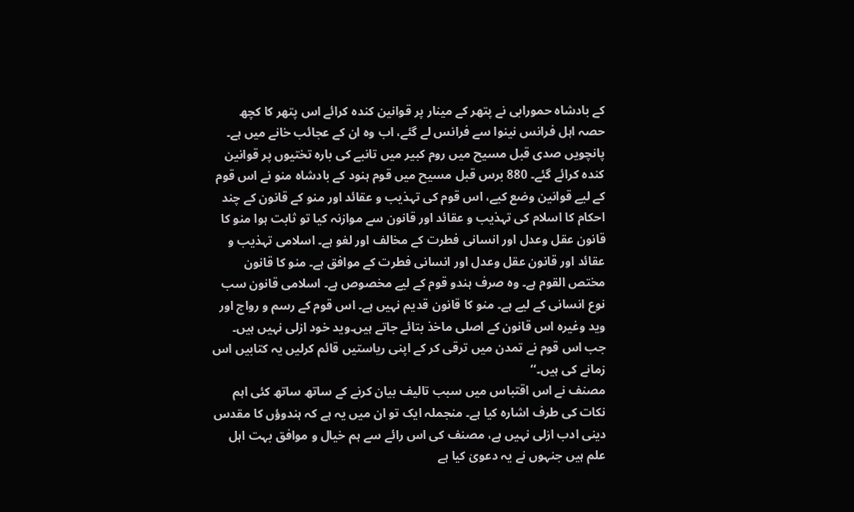کے بادشاہ حمورابی نے پتھر کے مینار پر قوانین کندہ کرائے اس پتھر کا کچھ حصہ اہل فرانس نینوا سے فرانس لے گئے، اب وہ ان کے عجائب خانے میں ہے۔ پانچویں صدی قبل مسیح میں روم کبیر میں تانبے کی بارہ تختیوں پر قوانین کندہ کرائے گئے۔ 880 برس قبل مسیح میں قوم ہنود کے بادشاہ منو نے اس قوم کے لیے قوانین وضع کیے، اس قوم کی تہذیب و عقائد اور منو کے قانون کے چند احکام کا اسلام کی تہذیب و عقائد اور قانون سے موازنہ کیا تو ثابت ہوا منو کا قانون عقل وعدل اور انسانی فطرت کے مخالف اور لغو ہے۔ اسلامی تہذیب و عقائد اور قانون عقل وعدل اور انسانی فطرت کے موافق ہے۔ منو کا قانون مختص القوم ہے۔ وہ صرف ہندو قوم کے لیے مخصوص ہے۔ اسلامی قانون سب نوع انسانی کے لیے ہے۔ منو کا قانون قدیم نہیں ہے۔ اس قوم کے رسم و رواج اور وید وغیرہ اس قانون کے اصلی ماخذ بتائے جاتے ہیں۔وید خود ازلی نہیں ہیں۔ جب اس قوم نے تمدن میں ترقی کر کے اپنی ریاستیں قائم کرلیں یہ کتابیں اس زمانے کی ہیں۔‘‘
مصنف نے اس اقتباس میں سبب تالیف بیان کرنے کے ساتھ ساتھ کئی اہم نکات کی طرف اشارہ کیا ہے۔ منجملہ ایک تو ان میں یہ ہے کہ ہندوؤں کا مقدس دینی ادب ازلی نہیں ہے، مصنف کی اس رائے سے ہم خیال و موافق بہت اہل علم ہیں جنہوں نے یہ دعویٰ کیا ہے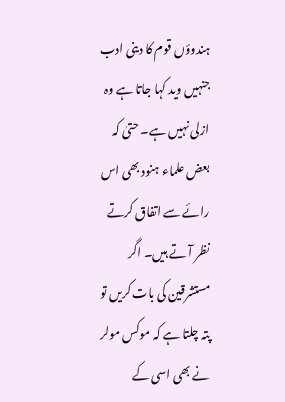ہندوؤں قوم کا دینی ادب جنہیں وید کہا جاتا ہے وہ ازلی نہیں ہے۔ حتیٰ کہ بعض علماء ہنود بھی اس رائے سے اتفاق کرتے نظر آ تے ہیں۔ اگر مستشرقین کی بات کریں تو پتہ چلتا ہے کہ موکس مولر نے بھی اسی کے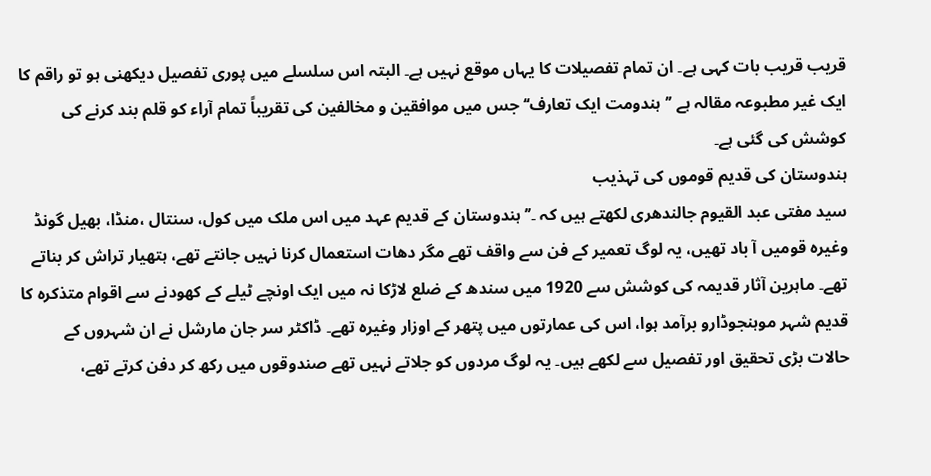قریب قریب بات کہی ہے۔ ان تمام تفصیلات کا یہاں موقع نہیں ہے۔ البتہ اس سلسلے میں پوری تفصیل دیکھنی ہو تو راقم کا ایک غیر مطبوعہ مقالہ ہے ’’ہندومت ایک تعارف‘‘ جس میں موافقین و مخالفین کی تقریباً تمام آراء کو قلم بند کرنے کی کوشش کی گئی ہے۔
ہندوستان کی قدیم قوموں کی تہذیب
سید مفتی عبد القیوم جالندھری لکھتے ہیں کہ ۔’’ہندوستان کے قدیم عہد میں اس ملک میں کول، سنتال ،منڈا، بھیل گونڈ وغیرہ قومیں آ باد تھیں، یہ لوگ تعمیر کے فن سے واقف تھے مگر دھات استعمال کرنا نہیں جانتے تھے، ہتھیار تراش کر بناتے تھے۔ ماہرین آثار قدیمہ کی کوشش سے 1920 میں سندھ کے ضلع لاڑکا نہ میں ایک اونچے ٹیلے کے کھودنے سے اقوام متذکرہ کا قدیم شہر موہنجوڈارو برآمد ہوا، اس کی عمارتوں میں پتھر کے اوزار وغیرہ تھے۔ ڈاکٹر سر جان مارشل نے ان شہروں کے حالات بڑی تحقیق اور تفصیل سے لکھے ہیں۔ یہ لوگ مردوں کو جلاتے نہیں تھے صندوقوں میں رکھ کر دفن کرتے تھے،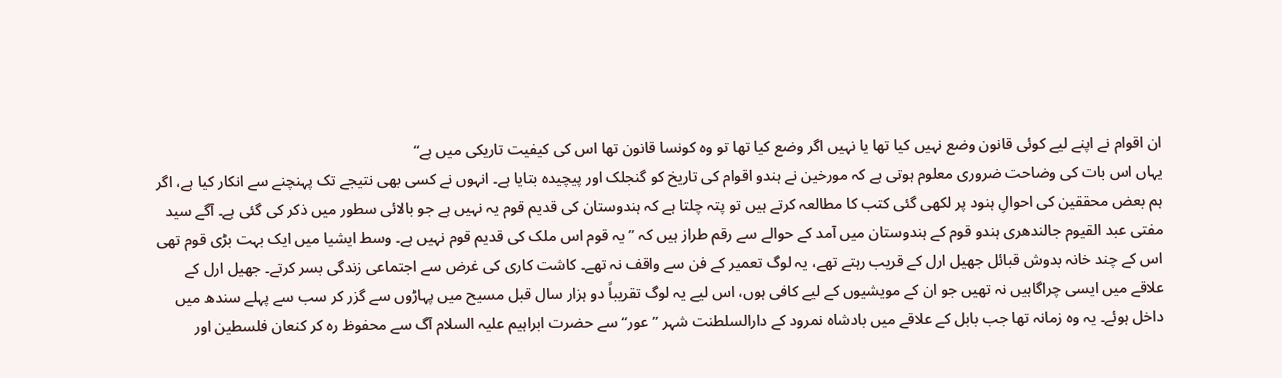ان اقوام نے اپنے لیے کوئی قانون وضع نہیں کیا تھا یا نہیں اگر وضع کیا تھا تو وہ کونسا قانون تھا اس کی کیفیت تاریکی میں ہے‘‘
یہاں اس بات کی وضاحت ضروری معلوم ہوتی ہے کہ مورخین نے ہندو اقوام کی تاریخ کو گنجلک اور پیچیدہ بتایا ہے۔ انہوں نے کسی بھی نتیجے تک پہنچنے سے انکار کیا ہے، اگر ہم بعض محققین کی احوالِ ہنود پر لکھی گئی کتب کا مطالعہ کرتے ہیں تو پتہ چلتا ہے کہ ہندوستان کی قدیم قوم یہ نہیں ہے جو بالائی سطور میں ذکر کی گئی ہے۔ آگے سید مفتی عبد القیوم جالندھری ہندو قوم کے ہندوستان میں آمد کے حوالے سے رقم طراز ہیں کہ ’’یہ قوم اس ملک کی قدیم قوم نہیں ہے۔ وسط ایشیا میں ایک بہت بڑی قوم تھی اس کے چند خانہ بدوش قبائل جھیل ارل کے قریب رہتے تھے، یہ لوگ تعمیر کے فن سے واقف نہ تھے۔ کاشت کاری کی غرض سے اجتماعی زندگی بسر کرتے۔ جھیل ارل کے علاقے میں ایسی چراگاہیں نہ تھیں جو ان کے مویشیوں کے لیے کافی ہوں، اس لیے یہ لوگ تقریباً دو ہزار سال قبل مسیح میں پہاڑوں سے گزر کر سب سے پہلے سندھ میں داخل ہوئے۔ یہ وہ زمانہ تھا جب بابل کے علاقے میں بادشاہ نمرود کے دارالسلطنت شہر ’’عور‘‘ سے حضرت ابراہیم علیہ السلام آگ سے محفوظ رہ کر کنعان فلسطین اور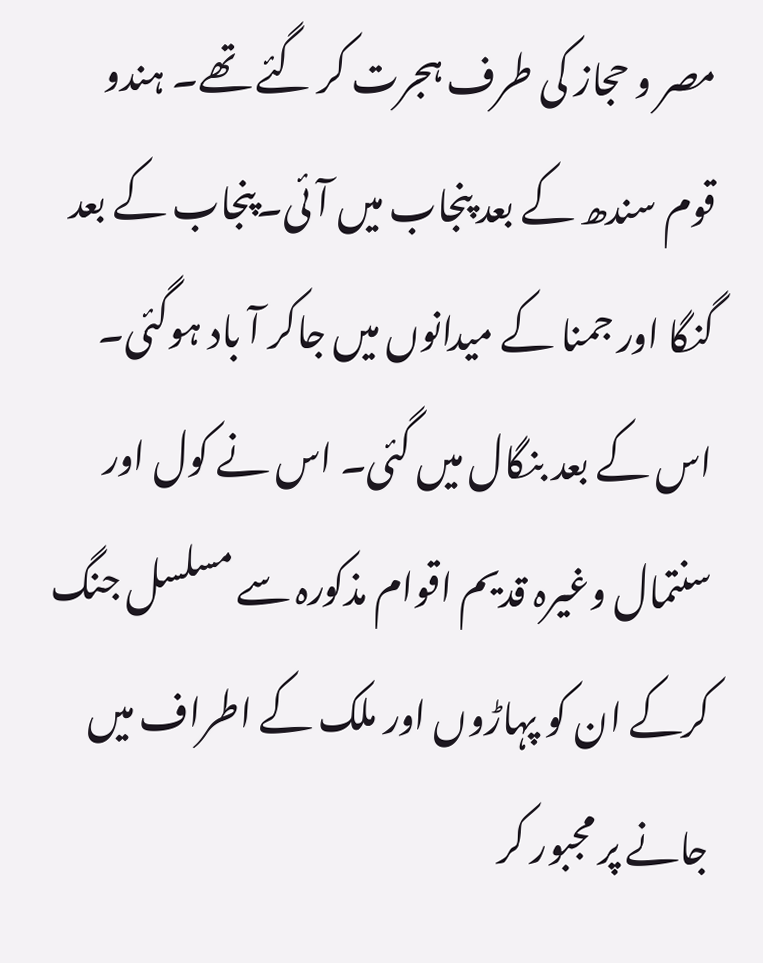مصر و حجاز کی طرف ہجرت کر گئے تھے۔ ہندو قوم سندھ کے بعد پنجاب میں آ ئی۔پنجاب کے بعد گنگا اور جمنا کے میدانوں میں جاکر آ باد ہوگئی۔ اس کے بعد بنگال میں گئی۔ اس نے کول اور سنتمال وغیرہ قدیم اقوام مذکورہ سے مسلسل جنگ کرکے ان کو پہاڑوں اور ملک کے اطراف میں جانے پر مجبور کر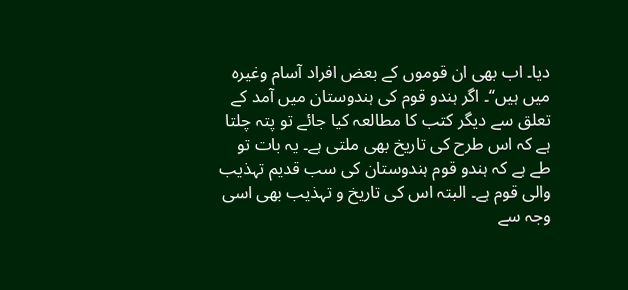دیا۔ اب بھی ان قوموں کے بعض افراد آسام وغیرہ میں ہیں‘‘۔ اگر ہندو قوم کی ہندوستان میں آمد کے تعلق سے دیگر کتب کا مطالعہ کیا جائے تو پتہ چلتا ہے کہ اس طرح کی تاریخ بھی ملتی ہے۔ یہ بات تو طے ہے کہ ہندو قوم ہندوستان کی سب قدیم تہذیب والی قوم ہے۔ البتہ اس کی تاریخ و تہذیب بھی اسی وجہ سے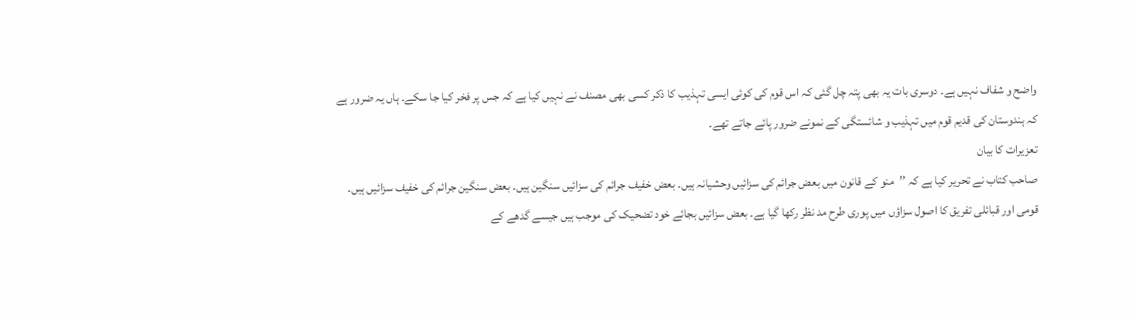واضح و شفاف نہیں ہے۔ دوسری بات یہ بھی پتہ چل گئی کہ اس قوم کی کوئی ایسی تہذیب کا ذکر کسی بھی مصنف نے نہیں کیا ہے کہ جس پر فخر کیا جا سکے۔ ہاں یہ ضرور ہے کہ ہندوستان کی قدیم قوم میں تہذیب و شائستگی کے نمونے ضرور پائے جاتے تھے۔
تعزیرات کا بیان
صاحب کتاب نے تحریر کیا ہے کہ ’’منو کے قانون میں بعض جرائم کی سزائیں وحشیانہ ہیں۔ بعض خفیف جرائم کی سزائیں سنگین ہیں۔ بعض سنگین جرائم کی خفیف سزائیں ہیں۔ قومی اور قبائلی تفریق کا اصول سزاؤں میں پوری طرح مد نظر رکھا گیا ہے۔ بعض سزائیں بجائے خود تضحیک کی موجب ہیں جیسے گدھے کے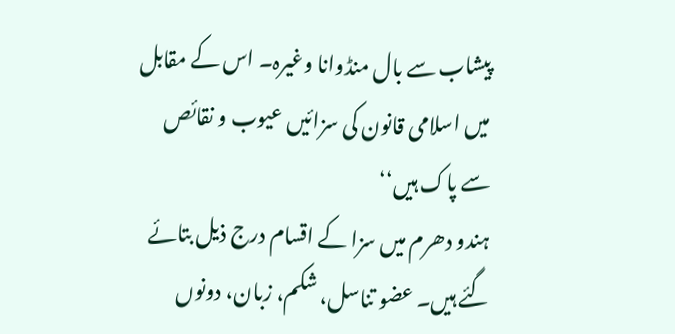پیشاب سے بال منڈوانا وغیرہ۔ اس کے مقابل میں اسلامی قانون کی سزائیں عیوب و نقائص سے پاک ہیں‘‘
ہندو دھرم میں سزا کے اقسام درج ذیل بتائے گئے ہیں۔ عضو تناسل، شکم، زبان، دونوں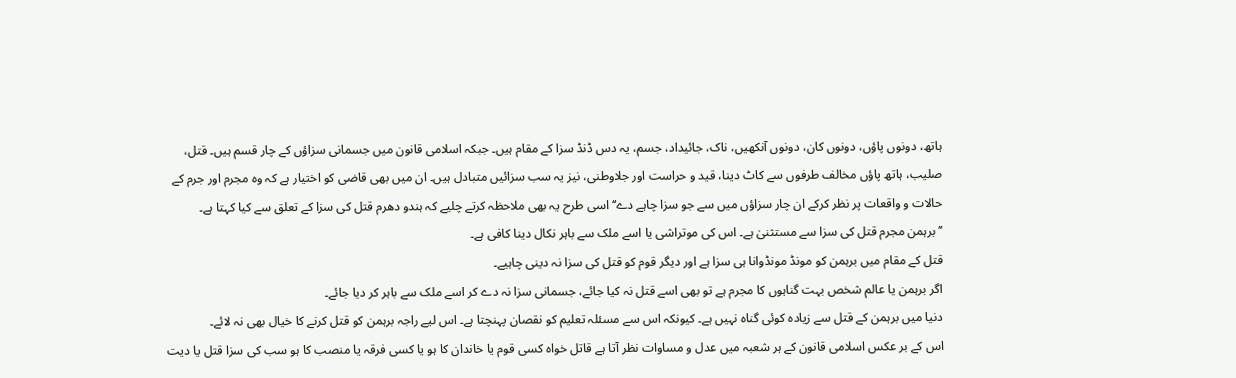ہاتھ، دونوں پاؤں، دونوں کان، دونوں آنکھیں، ناک، جائیداد، جسم، یہ دس ڈنڈ سزا کے مقام ہیں۔ جبکہ اسلامی قانون میں جسمانی سزاؤں کے چار قسم ہیں۔ قتل، صلیب، ہاتھ پاؤں مخالف طرفوں سے کاٹ دینا، قید و حراست اور جلاوطنی، نیز یہ سب سزائیں متبادل ہیں۔ ان میں بھی قاضی کو اختیار ہے کہ وہ مجرم اور جرم کے حالات و واقعات پر نظر کرکے ان چار سزاؤں میں سے جو سزا چاہے دے‘‘ اسی طرح یہ بھی ملاحظہ کرتے چلیے کہ ہندو دھرم قتل کی سزا کے تعلق سے کیا کہتا ہے۔
’’برہمن مجرم قتل کی سزا سے مستثنیٰ ہے۔ اس کی موتراشی یا اسے ملک سے باہر نکال دینا کافی ہے۔
قتل کے مقام میں برہمن کو مونڈ مونڈوانا ہی سزا ہے اور دیگر قوم کو قتل کی سزا نہ دینی چاہیے۔
اگر برہمن یا عالم شخص بہت گناہوں کا مجرم ہے تو بھی اسے قتل نہ کیا جائے، جسمانی سزا نہ دے کر اسے ملک سے باہر کر دیا جائے۔
دنیا میں برہمن کے قتل سے زیادہ کوئی گناہ نہیں ہے۔ کیونکہ اس سے مسئلہ تعلیم کو نقصان پہنچتا ہے۔ اس لیے راجہ برہمن کو قتل کرنے کا خیال بھی نہ لائے۔
اس کے بر عکس اسلامی قانون کے ہر شعبہ میں عدل و مساوات نظر آتا ہے قاتل خواہ کسی قوم یا خاندان کا ہو یا کسی فرقہ یا منصب کا ہو سب کی سزا قتل یا دیت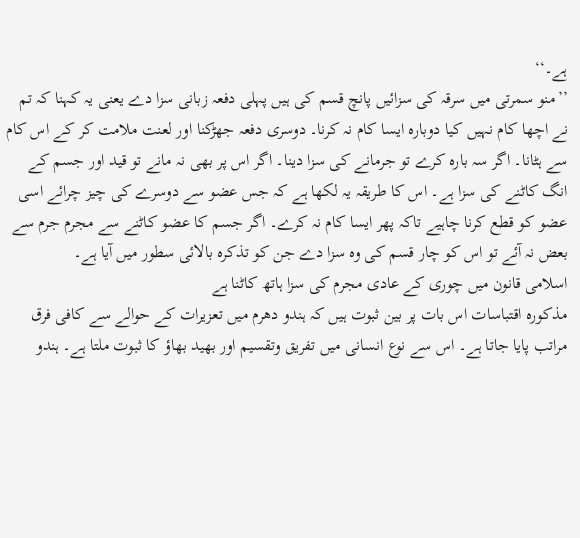ہے۔‘‘
’’منو سمرتی میں سرقہ کی سزائیں پانچ قسم کی ہیں پہلی دفعہ زبانی سزا دے یعنی یہ کہنا کہ تم نے اچھا کام نہیں کیا دوبارہ ایسا کام نہ کرنا۔ دوسری دفعہ جھڑکنا اور لعنت ملامت کر کے اس کام سے ہٹانا۔ اگر سہ بارہ کرے تو جرمانے کی سزا دینا۔ اگر اس پر بھی نہ مانے تو قید اور جسم کے انگ کاٹنے کی سزا ہے۔ اس کا طریقہ یہ لکھا ہے کہ جس عضو سے دوسرے کی چیز چرائے اسی عضو کو قطع کرنا چاہیے تاکہ پھر ایسا کام نہ کرے۔ اگر جسم کا عضو کاٹنے سے مجرم جرم سے بعض نہ آئے تو اس کو چار قسم کی وہ سزا دے جن کو تذکرہ بالائی سطور میں آیا ہے۔
اسلامی قانون میں چوری کے عادی مجرم کی سزا ہاتھ کاٹنا ہے
مذکورہ اقتباسات اس بات پر بین ثبوت ہیں کہ ہندو دھرم میں تعزیرات کے حوالے سے کافی فرق مراتب پایا جاتا ہے۔ اس سے نوع انسانی میں تفریق وتقسیم اور بھید بھاؤ کا ثبوت ملتا ہے۔ ہندو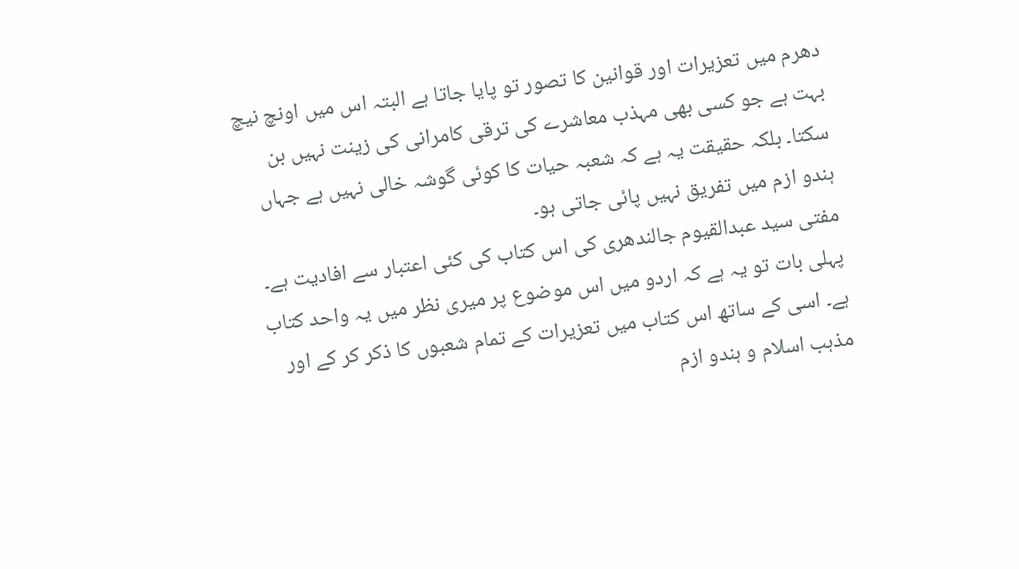دھرم میں تعزیرات اور قوانین کا تصور تو پایا جاتا ہے البتہ اس میں اونچ نیچ بہت ہے جو کسی بھی مہذب معاشرے کی ترقی کامرانی کی زینت نہیں بن سکتا۔ بلکہ حقیقت یہ ہے کہ شعبہ حیات کا کوئی گوشہ خالی نہیں ہے جہاں ہندو ازم میں تفریق نہیں پائی جاتی ہو۔
مفتی سید عبدالقیوم جالندھری کی اس کتاب کی کئی اعتبار سے افادیت ہے۔ پہلی بات تو یہ ہے کہ اردو میں اس موضوع پر میری نظر میں یہ واحد کتاب ہے۔ اسی کے ساتھ اس کتاب میں تعزیرات کے تمام شعبوں کا ذکر کر کے اور مذہب اسلام و ہندو ازم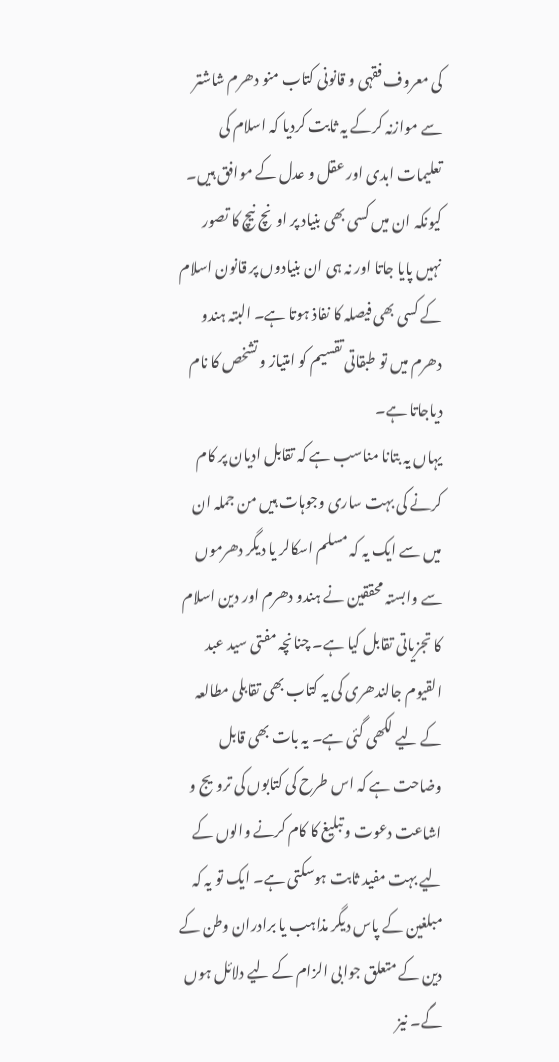کی معروف فقہی و قانونی کتاب منو دھرم شاشتر سے موازنہ کرکے یہ ثابت کردیا کہ اسلام کی تعلیمات ابدی اور عقل و عدل کے موافق ہیں۔ کیونکہ ان میں کسی بھی بنیاد پر اونچ نیچ کا تصور نہیں پایا جاتا اور نہ ہی ان بنیادوں پر قانون اسلام کے کسی بھی فیصلہ کا نفاذ ہوتا ہے۔ البتہ ہندو دھرم میں تو طبقاتی تقسیم کو امتیاز و تشخص کا نام دیاجاتا ہے۔
یہاں یہ بتانا مناسب ہے کہ تقابل ادیان پر کام کرنے کی بہت ساری وجوہات ہیں من جملہ ان میں سے ایک یہ کہ مسلم اسکالر یا دیگر دھرموں سے وابستہ محققین نے ہندو دھرم اور دین اسلام کا تجزیاتی تقابل کیا ہے۔ چنانچہ مفتی سید عبد القیوم جالندھری کی یہ کتاب بھی تقابلی مطالعہ کے لیے لکھی گئی ہے۔ یہ بات بھی قابل وضاحت ہے کہ اس طرح کی کتابوں کی ترویج و اشاعت دعوت و تبلیغ کا کام کرنے والوں کے لیے بہت مفید ثابت ہوسکتی ہے۔ ایک تو یہ کہ مبلغین کے پاس دیگر مذاہب یا برادران وطن کے دین کے متعلق جوابی الزام کے لیے دلائل ہوں گے۔ نیز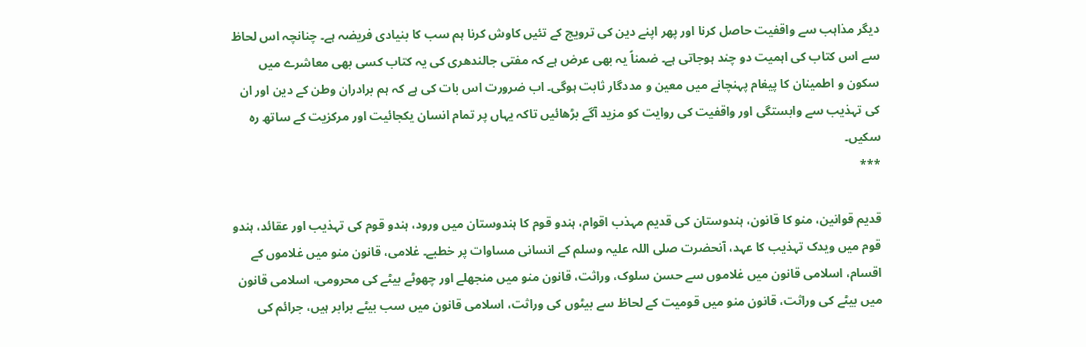دیگر مذاہب سے واقفیت حاصل کرنا اور پھر اپنے دین کی ترویج کے تئیں کاوش کرنا ہم سب کا بنیادی فریضہ ہے۔ چنانچہ اس لحاظ سے اس کتاب کی اہمیت دو چند ہوجاتی ہے۔ ضمناً یہ بھی عرض ہے کہ مفتی جالندھری کی یہ کتاب کسی بھی معاشرے میں سکون و اطمینان کا پیغام پہنچانے میں معین و مددگار ثابت ہوگی۔ اب ضرورت اس بات کی ہے کہ ہم برادران وطن کے دین اور ان کی تہذیب سے وابستگی اور واقفیت کی روایت کو مزید آگے بڑھائیں تاکہ یہاں پر تمام انسان یکجائیت اور مرکزیت کے ساتھ رہ سکیں۔
***

قدیم قوانین، منو کا قانون، ہندوستان کی قدیم مہذب اقوام، ہندو قوم کا ہندوستان میں ورود، ہندو قوم کی تہذیب اور عقائد، ہندو قوم میں ویدک تہذیب کا عہد، آنحضرت صلی اللہ علیہ وسلم کے انسانی مساوات پر خطبے۔ غلامی، قانون منو میں غلاموں کے اقسام، اسلامی قانون میں غلاموں سے حسن سلوک، وراثت، قانون منو میں منجھلے اور چھوٹے بیٹے کی محرومی، اسلامی قانون میں بیٹے کی وراثت، قانون منو میں قومیت کے لحاظ سے بیٹوں کی وراثت، اسلامی قانون میں سب بیٹے برابر ہیں، جرائم کی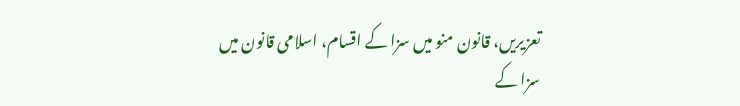تعزیریں، قانون منو میں سزا کے اقسام، اسلامی قانون میں سزا کے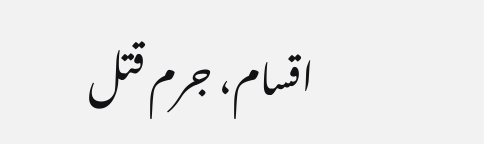اقسام، جرم قتل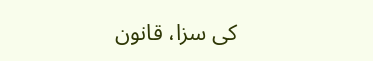کی سزا، قانون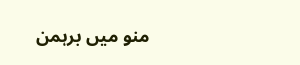منو میں برہمن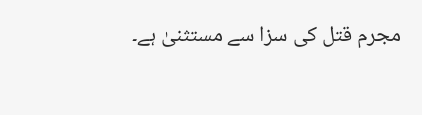مجرم قتل کی سزا سے مستثنیٰ ہے۔